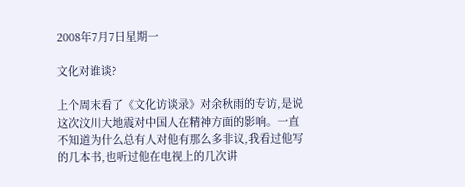2008年7月7日星期一

文化对谁谈?

上个周末看了《文化访谈录》对余秋雨的专访,是说这次汶川大地震对中国人在精神方面的影响。一直不知道为什么总有人对他有那么多非议,我看过他写的几本书,也听过他在电视上的几次讲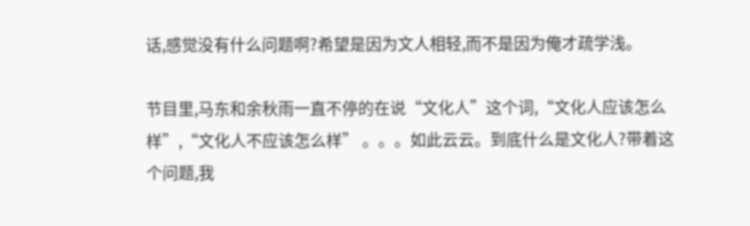话,感觉没有什么问题啊?希望是因为文人相轻,而不是因为俺才疏学浅。

节目里,马东和余秋雨一直不停的在说“文化人”这个词,“文化人应该怎么样”,“文化人不应该怎么样” 。。。如此云云。到底什么是文化人?带着这个问题,我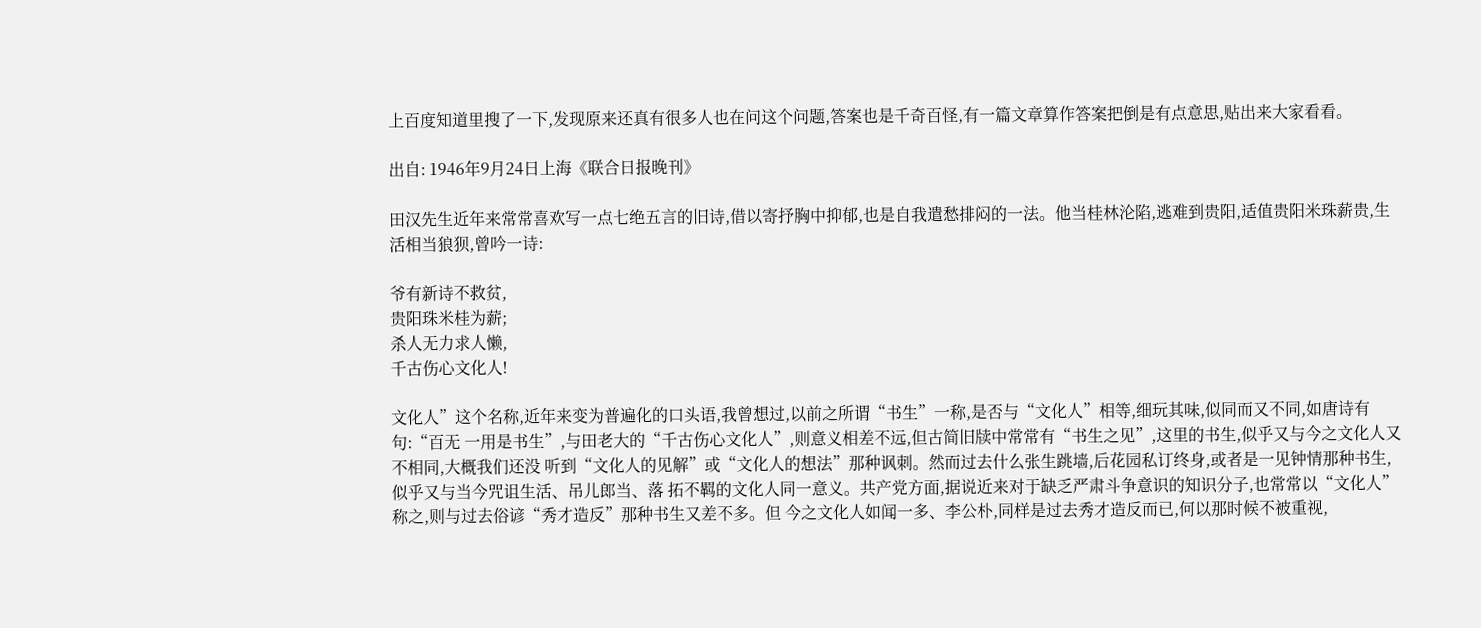上百度知道里搜了一下,发现原来还真有很多人也在问这个问题,答案也是千奇百怪,有一篇文章算作答案把倒是有点意思,贴出来大家看看。

出自: 1946年9月24日上海《联合日报晚刊》

田汉先生近年来常常喜欢写一点七绝五言的旧诗,借以寄抒胸中抑郁,也是自我遣愁排闷的一法。他当桂林沦陷,逃难到贵阳,适值贵阳米珠薪贵,生活相当狼狈,曾吟一诗:

爷有新诗不救贫,
贵阳珠米桂为薪;
杀人无力求人懒,
千古伤心文化人!

文化人”这个名称,近年来变为普遍化的口头语,我曾想过,以前之所谓“书生”一称,是否与“文化人”相等,细玩其味,似同而又不同,如唐诗有句:“百无 一用是书生”,与田老大的“千古伤心文化人”,则意义相差不远,但古简旧牍中常常有“书生之见”,这里的书生,似乎又与今之文化人又不相同,大概我们还没 听到“文化人的见解”或“文化人的想法”那种讽刺。然而过去什么张生跳墙,后花园私订终身,或者是一见钟情那种书生,似乎又与当今咒诅生活、吊儿郎当、落 拓不羁的文化人同一意义。共产党方面,据说近来对于缺乏严肃斗争意识的知识分子,也常常以“文化人”称之,则与过去俗谚“秀才造反”那种书生又差不多。但 今之文化人如闻一多、李公朴,同样是过去秀才造反而已,何以那时候不被重视,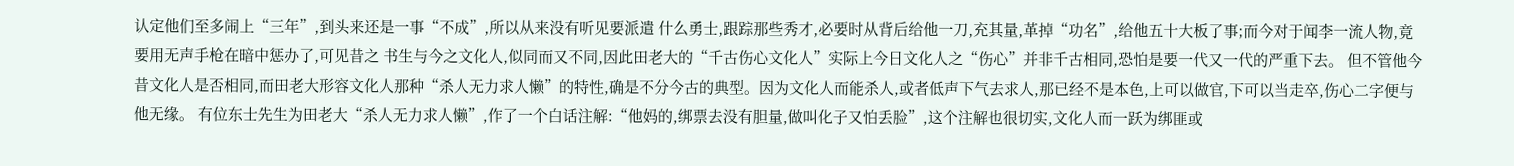认定他们至多闹上“三年”,到头来还是一事“不成”,所以从来没有听见要派遣 什么勇士,跟踪那些秀才,必要时从背后给他一刀,充其量,革掉“功名”,给他五十大板了事;而今对于闻李一流人物,竟要用无声手枪在暗中惩办了,可见昔之 书生与今之文化人,似同而又不同,因此田老大的“千古伤心文化人”实际上今日文化人之“伤心”并非千古相同,恐怕是要一代又一代的严重下去。 但不管他今昔文化人是否相同,而田老大形容文化人那种“杀人无力求人懒”的特性,确是不分今古的典型。因为文化人而能杀人,或者低声下气去求人,那已经不是本色,上可以做官,下可以当走卒,伤心二字便与他无缘。 有位东士先生为田老大“杀人无力求人懒”,作了一个白话注解:“他妈的,绑票去没有胆量,做叫化子又怕丢脸”,这个注解也很切实,文化人而一跃为绑匪或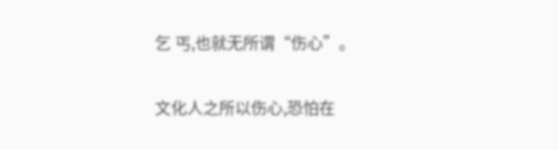乞 丐,也就无所谓“伤心”。

文化人之所以伤心,恐怕在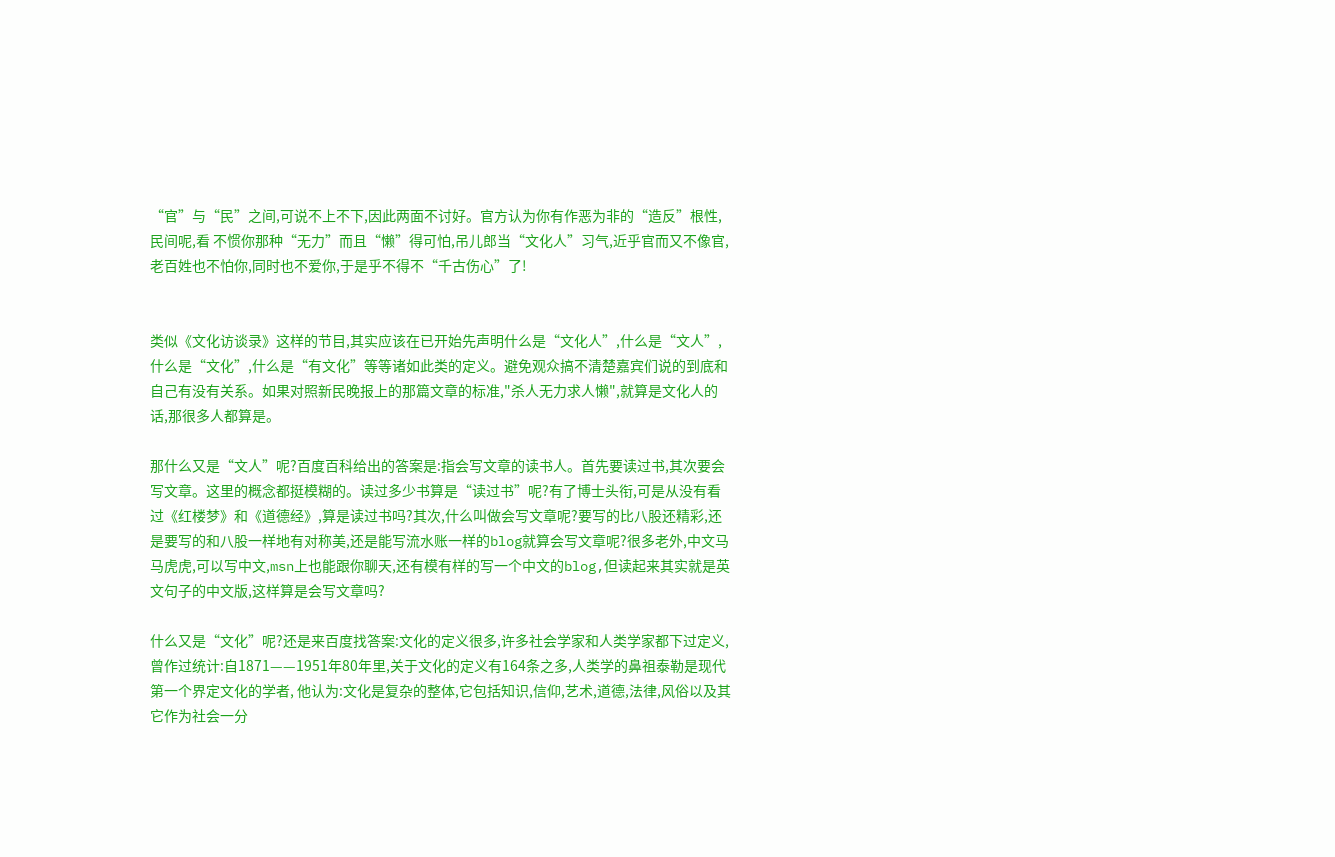“官”与“民”之间,可说不上不下,因此两面不讨好。官方认为你有作恶为非的“造反”根性,民间呢,看 不惯你那种“无力”而且“懒”得可怕,吊儿郎当“文化人”习气,近乎官而又不像官,老百姓也不怕你,同时也不爱你,于是乎不得不“千古伤心”了!


类似《文化访谈录》这样的节目,其实应该在已开始先声明什么是“文化人”,什么是“文人”,什么是“文化”,什么是“有文化”等等诸如此类的定义。避免观众搞不清楚嘉宾们说的到底和自己有没有关系。如果对照新民晚报上的那篇文章的标准,"杀人无力求人懒",就算是文化人的话,那很多人都算是。

那什么又是“文人”呢?百度百科给出的答案是:指会写文章的读书人。首先要读过书,其次要会写文章。这里的概念都挺模糊的。读过多少书算是“读过书”呢?有了博士头衔,可是从没有看过《红楼梦》和《道德经》,算是读过书吗?其次,什么叫做会写文章呢?要写的比八股还精彩,还是要写的和八股一样地有对称美,还是能写流水账一样的blog就算会写文章呢?很多老外,中文马马虎虎,可以写中文,msn上也能跟你聊天,还有模有样的写一个中文的blog,但读起来其实就是英文句子的中文版,这样算是会写文章吗?

什么又是“文化”呢?还是来百度找答案:文化的定义很多,许多社会学家和人类学家都下过定义,曾作过统计:自1871——1951年80年里,关于文化的定义有164条之多,人类学的鼻祖泰勒是现代第一个界定文化的学者, 他认为:文化是复杂的整体,它包括知识,信仰,艺术,道德,法律,风俗以及其它作为社会一分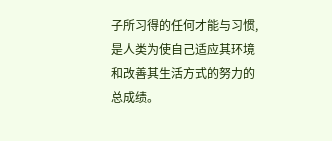子所习得的任何才能与习惯,是人类为使自己适应其环境和改善其生活方式的努力的总成绩。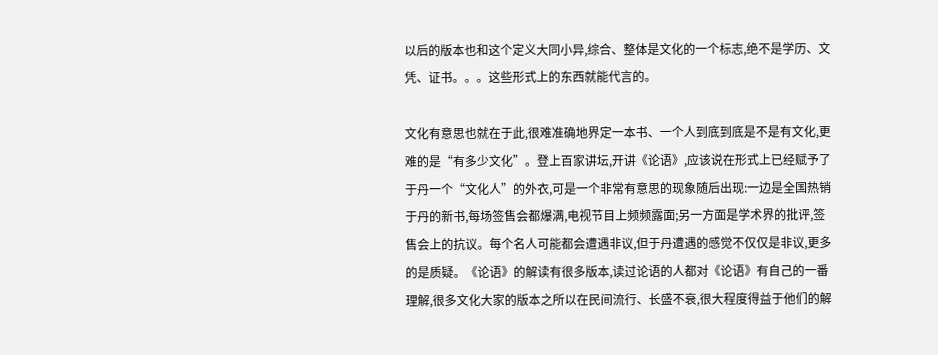以后的版本也和这个定义大同小异,综合、整体是文化的一个标志,绝不是学历、文凭、证书。。。这些形式上的东西就能代言的。

文化有意思也就在于此,很难准确地界定一本书、一个人到底到底是不是有文化,更难的是“有多少文化”。登上百家讲坛,开讲《论语》,应该说在形式上已经赋予了于丹一个“文化人”的外衣,可是一个非常有意思的现象随后出现:一边是全国热销于丹的新书,每场签售会都爆满,电视节目上频频露面;另一方面是学术界的批评,签售会上的抗议。每个名人可能都会遭遇非议,但于丹遭遇的感觉不仅仅是非议,更多的是质疑。《论语》的解读有很多版本,读过论语的人都对《论语》有自己的一番理解,很多文化大家的版本之所以在民间流行、长盛不衰,很大程度得益于他们的解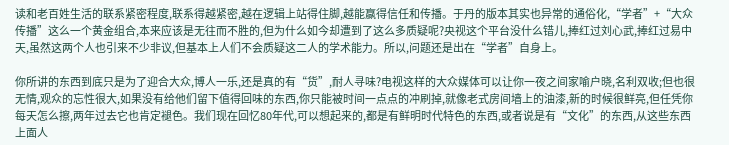读和老百姓生活的联系紧密程度,联系得越紧密,越在逻辑上站得住脚,越能赢得信任和传播。于丹的版本其实也异常的通俗化,“学者”+“大众传播”这么一个黄金组合,本来应该是无往而不胜的,但为什么如今却遭到了这么多质疑呢?央视这个平台没什么错儿,捧红过刘心武,捧红过易中天,虽然这两个人也引来不少非议,但基本上人们不会质疑这二人的学术能力。所以,问题还是出在“学者”自身上。

你所讲的东西到底只是为了迎合大众,博人一乐,还是真的有“货”,耐人寻味?电视这样的大众媒体可以让你一夜之间家喻户晓,名利双收;但也很无情,观众的忘性很大,如果没有给他们留下值得回味的东西,你只能被时间一点点的冲刷掉,就像老式房间墙上的油漆,新的时候很鲜亮,但任凭你每天怎么擦,两年过去它也肯定褪色。我们现在回忆80年代,可以想起来的,都是有鲜明时代特色的东西,或者说是有“文化”的东西,从这些东西上面人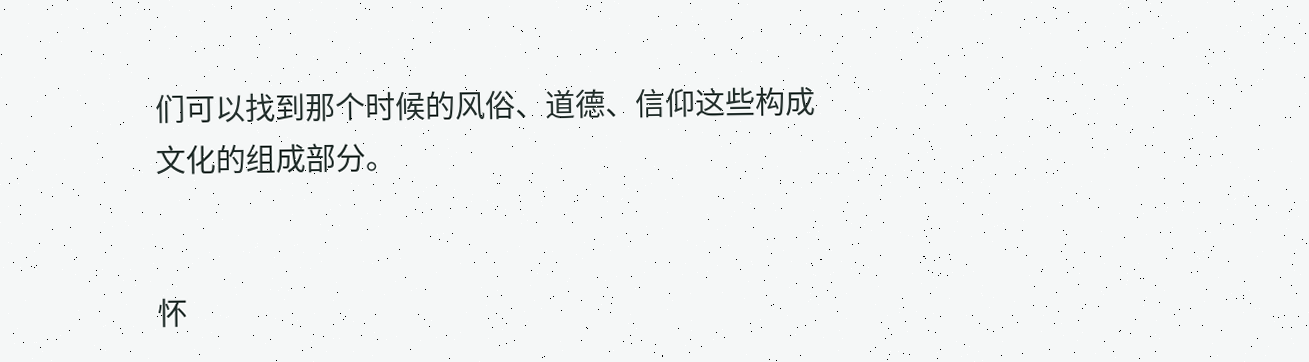们可以找到那个时候的风俗、道德、信仰这些构成文化的组成部分。


怀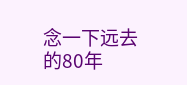念一下远去的80年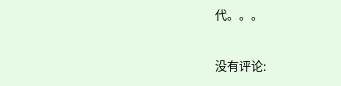代。。。

没有评论: